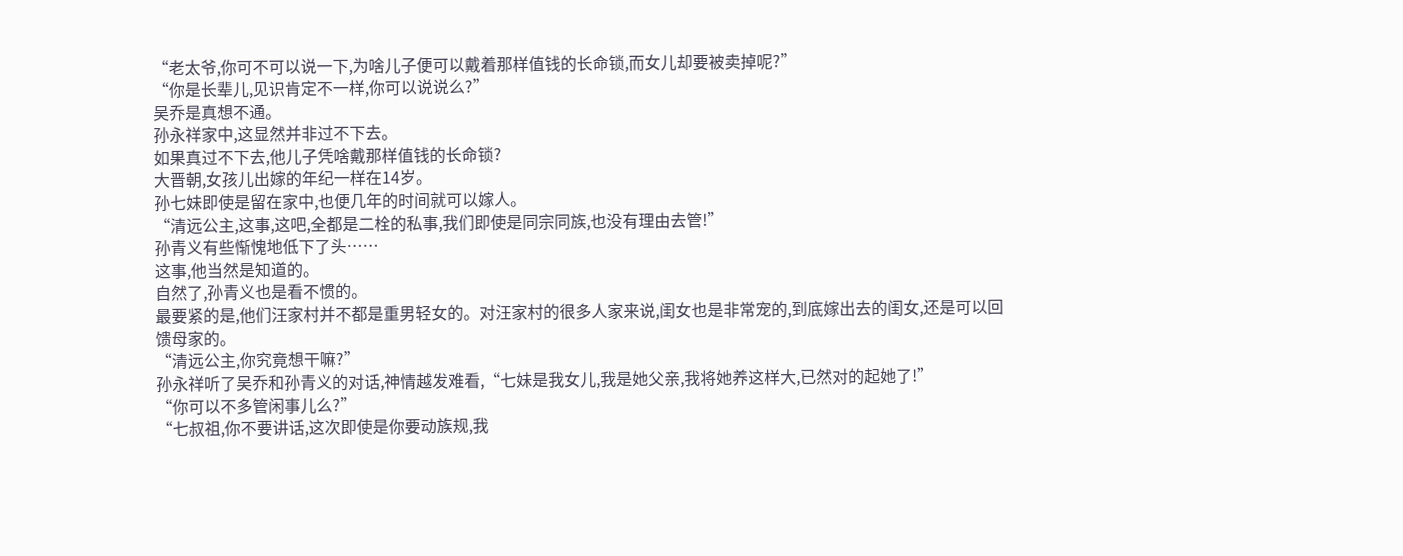“老太爷,你可不可以说一下,为啥儿子便可以戴着那样值钱的长命锁,而女儿却要被卖掉呢?”
“你是长辈儿,见识肯定不一样,你可以说说么?”
吴乔是真想不通。
孙永祥家中,这显然并非过不下去。
如果真过不下去,他儿子凭啥戴那样值钱的长命锁?
大晋朝,女孩儿出嫁的年纪一样在14岁。
孙七妹即使是留在家中,也便几年的时间就可以嫁人。
“清远公主,这事,这吧,全都是二栓的私事,我们即使是同宗同族,也没有理由去管!”
孙青义有些惭愧地低下了头……
这事,他当然是知道的。
自然了,孙青义也是看不惯的。
最要紧的是,他们汪家村并不都是重男轻女的。对汪家村的很多人家来说,闺女也是非常宠的,到底嫁出去的闺女,还是可以回馈母家的。
“清远公主,你究竟想干嘛?”
孙永祥听了吴乔和孙青义的对话,神情越发难看,“七妹是我女儿,我是她父亲,我将她养这样大,已然对的起她了!”
“你可以不多管闲事儿么?”
“七叔祖,你不要讲话,这次即使是你要动族规,我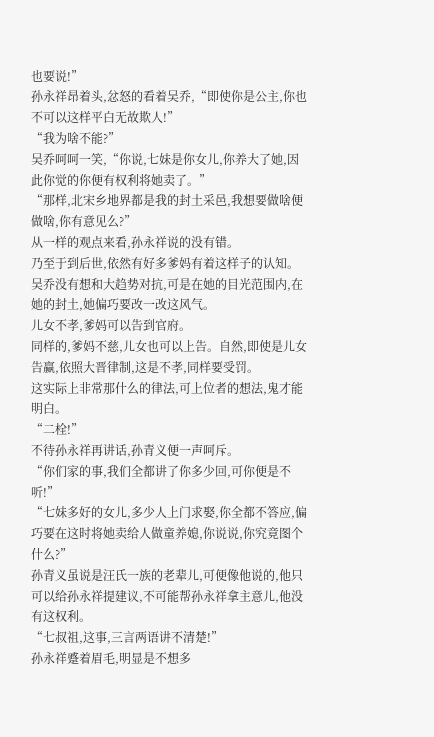也要说!”
孙永祥昂着头,忿怒的看着吴乔,“即使你是公主,你也不可以这样平白无故欺人!”
“我为啥不能?”
吴乔呵呵一笑,“你说,七妹是你女儿,你养大了她,因此你觉的你便有权利将她卖了。”
“那样,北宋乡地界都是我的封土采邑,我想要做啥便做啥,你有意见么?”
从一样的观点来看,孙永祥说的没有错。
乃至于到后世,依然有好多爹妈有着这样子的认知。
吴乔没有想和大趋势对抗,可是在她的目光范围内,在她的封土,她偏巧要改一改这风气。
儿女不孝,爹妈可以告到官府。
同样的,爹妈不慈,儿女也可以上告。自然,即使是儿女告赢,依照大晋律制,这是不孝,同样要受罚。
这实际上非常那什么的律法,可上位者的想法,鬼才能明白。
“二栓!”
不待孙永祥再讲话,孙青义便一声呵斥。
“你们家的事,我们全都讲了你多少回,可你便是不听!”
“七妹多好的女儿,多少人上门求娶,你全都不答应,偏巧要在这时将她卖给人做童养媳,你说说,你究竟图个什么?”
孙青义虽说是汪氏一族的老辈儿,可便像他说的,他只可以给孙永祥提建议,不可能帮孙永祥拿主意儿,他没有这权利。
“七叔祖,这事,三言两语讲不清楚!”
孙永祥蹙着眉毛,明显是不想多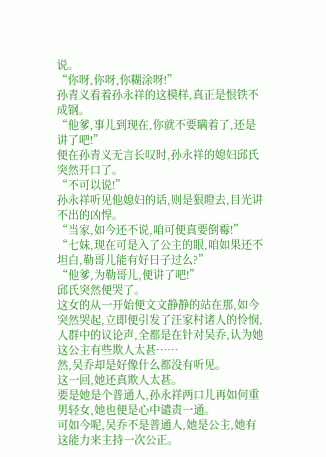说。
“你呀,你呀,你糊涂呀!”
孙青义看着孙永祥的这模样,真正是恨铁不成钢。
“他爹,事儿到现在,你就不要瞒着了,还是讲了吧!”
便在孙青义无言长叹时,孙永祥的媳妇邱氏突然开口了。
“不可以说!”
孙永祥听见他媳妇的话,则是狠瞪去,目光讲不出的凶悍。
“当家,如今还不说,咱可便真要倒霉!”
“七妹,现在可是入了公主的眼,咱如果还不坦白,勒哥儿能有好日子过么?”
“他爹,为勒哥儿,便讲了吧!”
邱氏突然便哭了。
这女的从一开始便文文静静的站在那,如今突然哭起,立即便引发了汪家村诸人的怜悯,人群中的议论声,全都是在针对吴乔,认为她这公主有些欺人太甚……
然,吴乔却是好像什么都没有听见。
这一回,她还真欺人太甚。
要是她是个普通人,孙永祥两口儿再如何重男轻女,她也便是心中谴责一通。
可如今呢,吴乔不是普通人,她是公主,她有这能力来主持一次公正。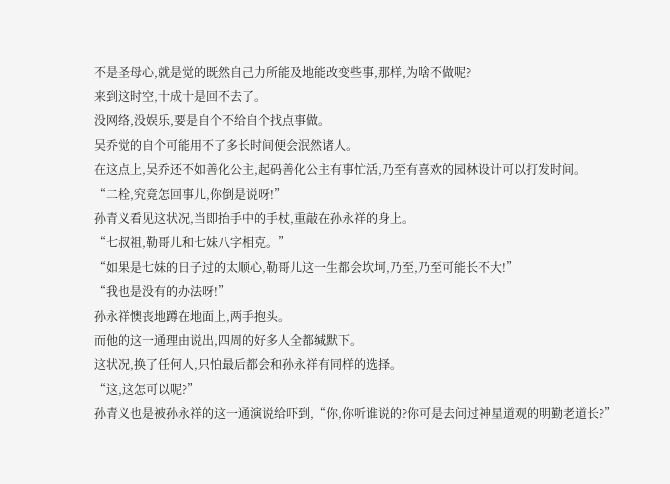不是圣母心,就是觉的既然自己力所能及地能改变些事,那样,为啥不做呢?
来到这时空,十成十是回不去了。
没网络,没娱乐,要是自个不给自个找点事做。
吴乔觉的自个可能用不了多长时间便会泯然诸人。
在这点上,吴乔还不如善化公主,起码善化公主有事忙活,乃至有喜欢的园林设计可以打发时间。
“二栓,究竟怎回事儿,你倒是说呀!”
孙青义看见这状况,当即抬手中的手杖,重敲在孙永祥的身上。
“七叔祖,勒哥儿和七妹八字相克。”
“如果是七妹的日子过的太顺心,勒哥儿这一生都会坎坷,乃至,乃至可能长不大!”
“我也是没有的办法呀!”
孙永祥懊丧地蹲在地面上,两手抱头。
而他的这一通理由说出,四周的好多人全都缄默下。
这状况,换了任何人,只怕最后都会和孙永祥有同样的选择。
“这,这怎可以呢?”
孙青义也是被孙永祥的这一通演说给吓到,“你,你听谁说的?你可是去问过神星道观的明勤老道长?”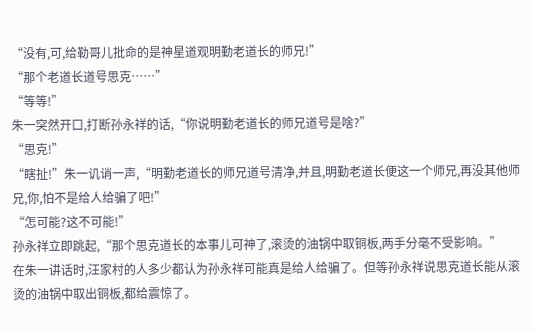“没有,可,给勒哥儿批命的是神星道观明勤老道长的师兄!”
“那个老道长道号思克……”
“等等!”
朱一突然开口,打断孙永祥的话,“你说明勤老道长的师兄道号是啥?”
“思克!”
“瞎扯!”朱一讥诮一声,“明勤老道长的师兄道号清净,并且,明勤老道长便这一个师兄,再没其他师兄,你,怕不是给人给骗了吧!”
“怎可能?这不可能!”
孙永祥立即跳起,“那个思克道长的本事儿可神了,滚烫的油锅中取铜板,两手分毫不受影响。”
在朱一讲话时,汪家村的人多少都认为孙永祥可能真是给人给骗了。但等孙永祥说思克道长能从滚烫的油锅中取出铜板,都给震惊了。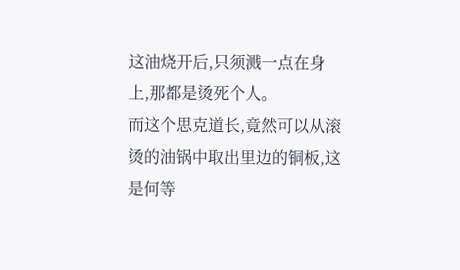这油烧开后,只须溅一点在身上,那都是烫死个人。
而这个思克道长,竟然可以从滚烫的油锅中取出里边的铜板,这是何等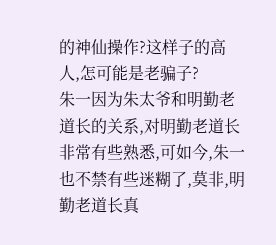的神仙操作?这样子的高人,怎可能是老骗子?
朱一因为朱太爷和明勤老道长的关系,对明勤老道长非常有些熟悉,可如今,朱一也不禁有些迷糊了,莫非,明勤老道长真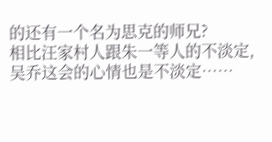的还有一个名为思克的师兄?
相比汪家村人跟朱一等人的不淡定,吴乔这会的心情也是不淡定……